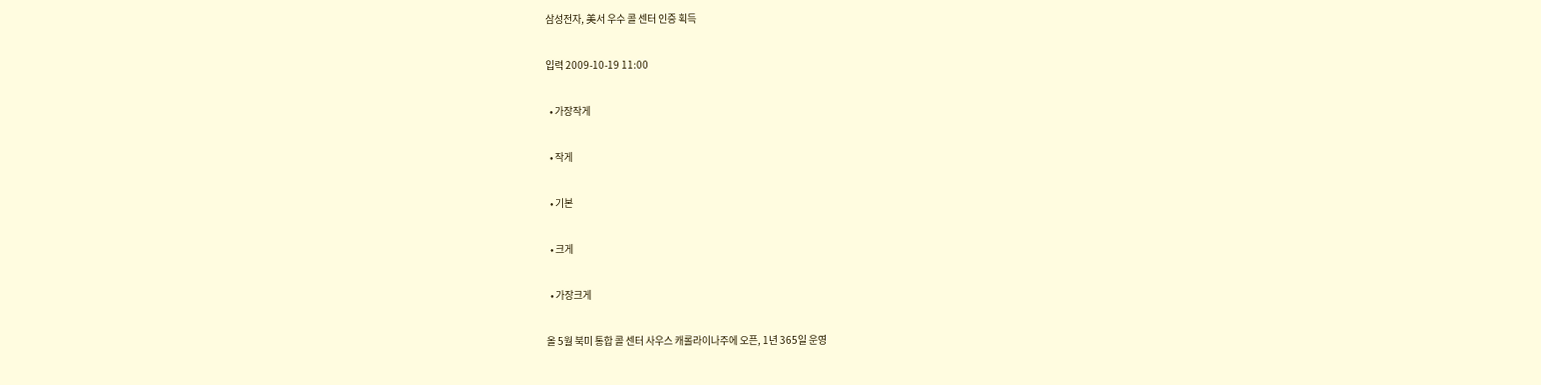삼성전자, 美서 우수 콜 센터 인증 획득

입력 2009-10-19 11:00

  • 가장작게

  • 작게

  • 기본

  • 크게

  • 가장크게

올 5월 북미 통합 콜 센터 사우스 캐롤라이나주에 오픈, 1년 365일 운영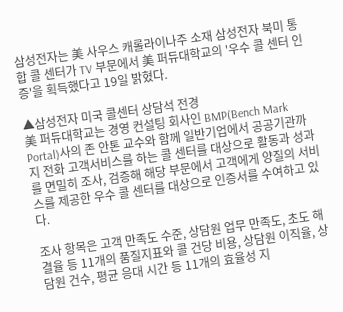삼성전자는 美 사우스 캐롤라이나주 소재 삼성전자 북미 통합 콜 센터가 TV 부문에서 美 퍼듀대학교의 '우수 콜 센터 인증'을 획득했다고 19일 밝혔다.

▲삼성전자 미국 콜센터 상담석 전경
美 퍼듀대학교는 경영 컨설팅 회사인 BMP(Bench Mark Portal)사의 존 안톤 교수와 함께 일반기업에서 공공기관까지 전화 고객서비스를 하는 콜 센터를 대상으로 활동과 성과를 면밀히 조사, 검증해 해당 부문에서 고객에게 양질의 서비스를 제공한 우수 콜 센터를 대상으로 인증서를 수여하고 있다.

조사 항목은 고객 만족도 수준, 상담원 업무 만족도, 초도 해결율 등 11개의 품질지표와 콜 건당 비용, 상담원 이직율, 상담원 건수, 평균 응대 시간 등 11개의 효율성 지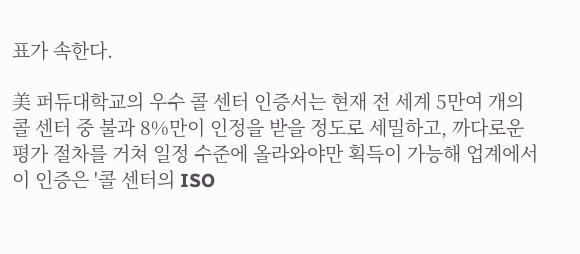표가 속한다.

美 퍼듀대학교의 우수 콜 센터 인증서는 현재 전 세계 5만여 개의 콜 센터 중 불과 8%만이 인정을 받을 정도로 세밀하고, 까다로운 평가 절차를 거쳐 일정 수준에 올라와야만 획득이 가능해 업계에서 이 인증은 '콜 센터의 ISO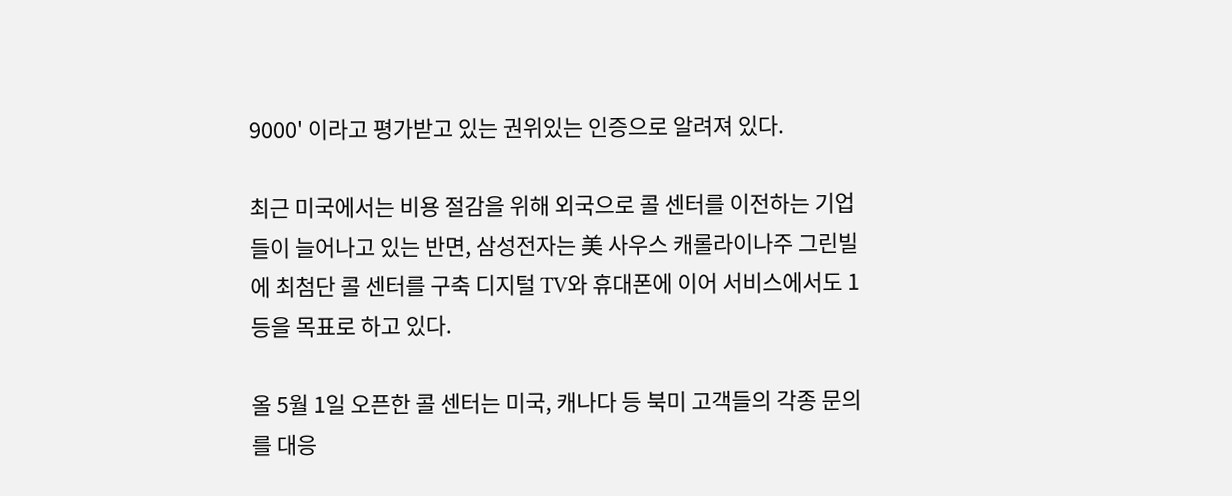9000' 이라고 평가받고 있는 권위있는 인증으로 알려져 있다.

최근 미국에서는 비용 절감을 위해 외국으로 콜 센터를 이전하는 기업들이 늘어나고 있는 반면, 삼성전자는 美 사우스 캐롤라이나주 그린빌에 최첨단 콜 센터를 구축 디지털 TV와 휴대폰에 이어 서비스에서도 1등을 목표로 하고 있다.

올 5월 1일 오픈한 콜 센터는 미국, 캐나다 등 북미 고객들의 각종 문의를 대응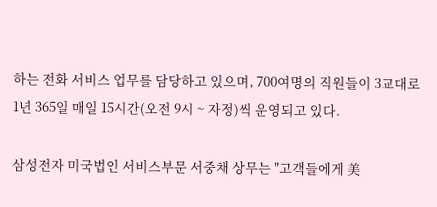하는 전화 서비스 업무를 담당하고 있으며, 700여명의 직원들이 3교대로 1년 365일 매일 15시간(오전 9시 ~ 자정)씩 운영되고 있다.

삼성전자 미국법인 서비스부문 서중채 상무는 "고객들에게 美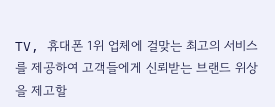TV, 휴대폰 1위 업체에 걸맞는 최고의 서비스를 제공하여 고객들에게 신뢰받는 브랜드 위상을 제고할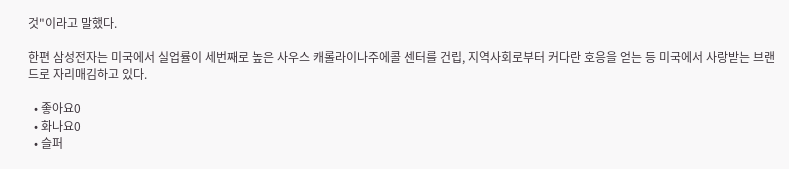것"이라고 말했다.

한편 삼성전자는 미국에서 실업률이 세번째로 높은 사우스 캐롤라이나주에콜 센터를 건립, 지역사회로부터 커다란 호응을 얻는 등 미국에서 사랑받는 브랜드로 자리매김하고 있다.

  • 좋아요0
  • 화나요0
  • 슬퍼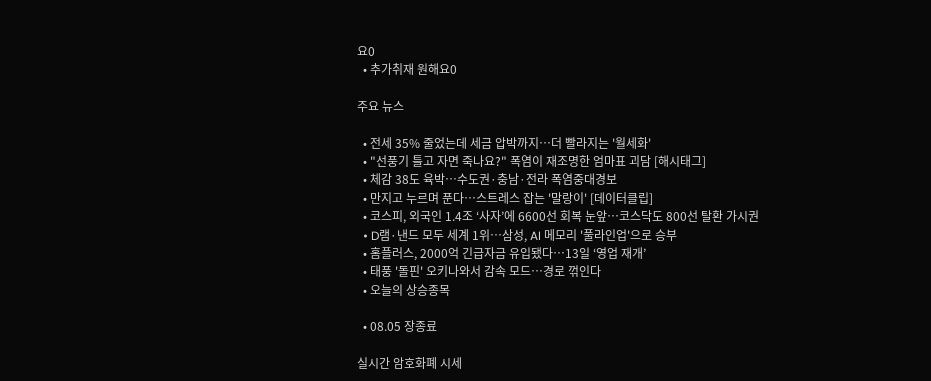요0
  • 추가취재 원해요0

주요 뉴스

  • 전세 35% 줄었는데 세금 압박까지⋯더 빨라지는 '월세화'
  • "선풍기 틀고 자면 죽나요?" 폭염이 재조명한 엄마표 괴담 [해시태그]
  • 체감 38도 육박…수도권·충남·전라 폭염중대경보
  • 만지고 누르며 푼다…스트레스 잡는 '말랑이' [데이터클립]
  • 코스피, 외국인 1.4조 ‘사자’에 6600선 회복 눈앞…코스닥도 800선 탈환 가시권
  • D램·낸드 모두 세계 1위…삼성, AI 메모리 '풀라인업'으로 승부
  • 홈플러스, 2000억 긴급자금 유입됐다…13일 ‘영업 재개’
  • 태풍 '돌핀' 오키나와서 감속 모드…경로 꺾인다
  • 오늘의 상승종목

  • 08.05 장종료

실시간 암호화폐 시세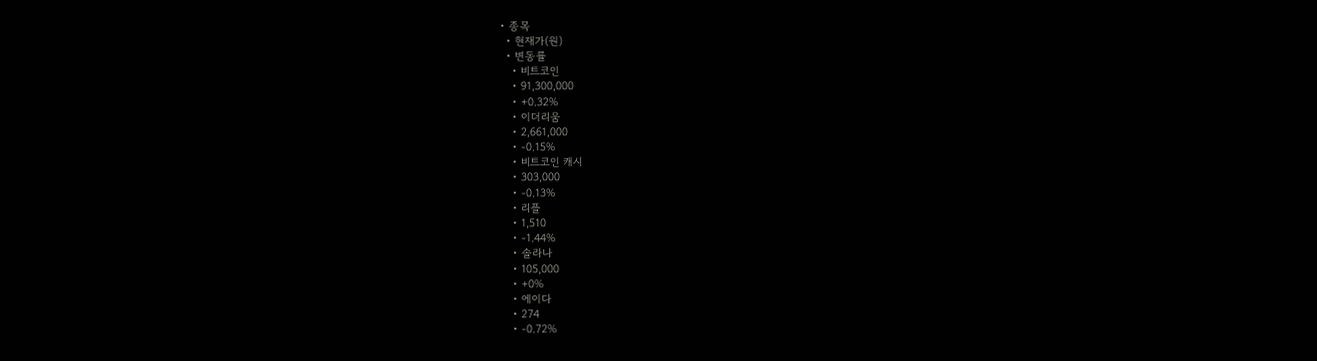• 종목
  • 현재가(원)
  • 변동률
    • 비트코인
    • 91,300,000
    • +0.32%
    • 이더리움
    • 2,661,000
    • -0.15%
    • 비트코인 캐시
    • 303,000
    • -0.13%
    • 리플
    • 1,510
    • -1.44%
    • 솔라나
    • 105,000
    • +0%
    • 에이다
    • 274
    • -0.72%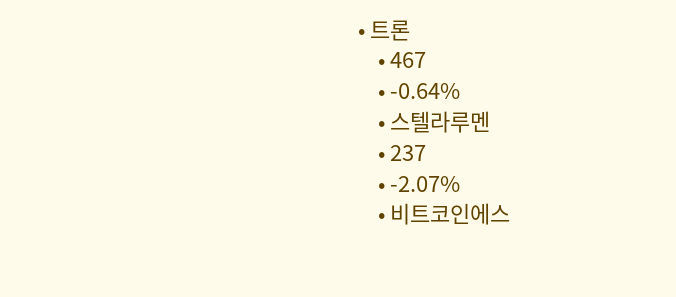• 트론
    • 467
    • -0.64%
    • 스텔라루멘
    • 237
    • -2.07%
    • 비트코인에스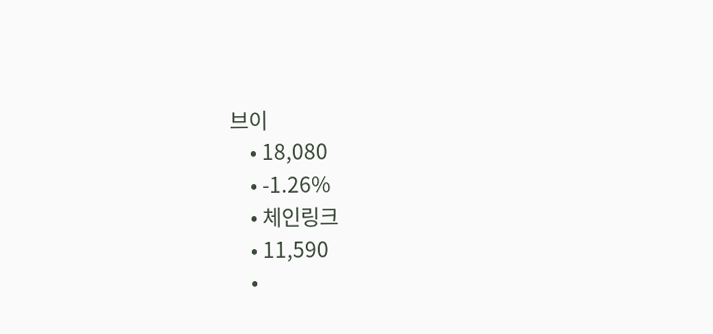브이
    • 18,080
    • -1.26%
    • 체인링크
    • 11,590
    •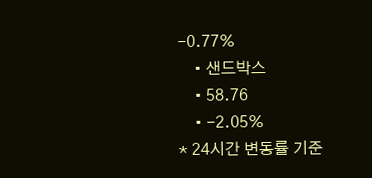-0.77%
    • 샌드박스
    • 58.76
    • -2.05%
* 24시간 변동률 기준